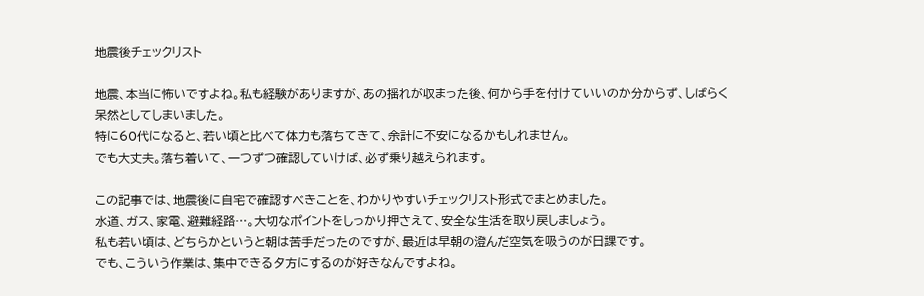地震後チェックリスト

地震、本当に怖いですよね。私も経験がありますが、あの揺れが収まった後、何から手を付けていいのか分からず、しばらく呆然としてしまいました。
特に60代になると、若い頃と比べて体力も落ちてきて、余計に不安になるかもしれません。
でも大丈夫。落ち着いて、一つずつ確認していけば、必ず乗り越えられます。

この記事では、地震後に自宅で確認すべきことを、わかりやすいチェックリスト形式でまとめました。
水道、ガス、家電、避難経路…。大切なポイントをしっかり押さえて、安全な生活を取り戻しましょう。
私も若い頃は、どちらかというと朝は苦手だったのですが、最近は早朝の澄んだ空気を吸うのが日課です。
でも、こういう作業は、集中できる夕方にするのが好きなんですよね。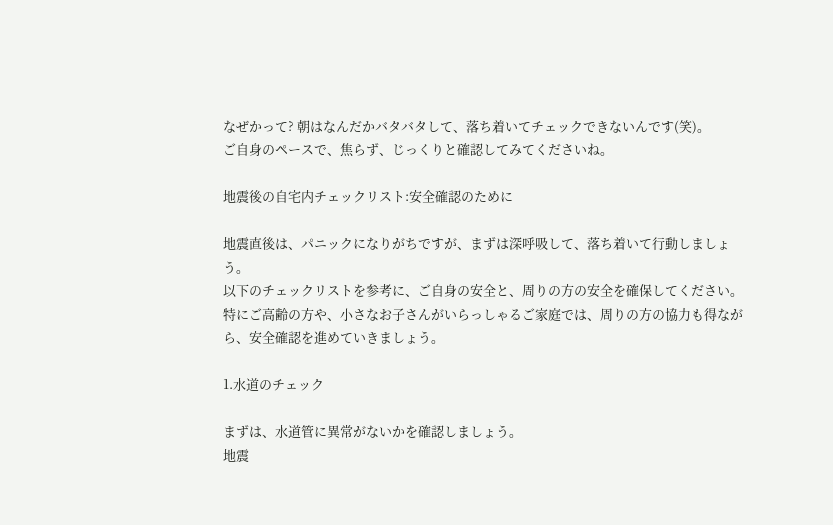なぜかって? 朝はなんだかバタバタして、落ち着いてチェックできないんです(笑)。
ご自身のペースで、焦らず、じっくりと確認してみてくださいね。

地震後の自宅内チェックリスト:安全確認のために

地震直後は、パニックになりがちですが、まずは深呼吸して、落ち着いて行動しましょう。
以下のチェックリストを参考に、ご自身の安全と、周りの方の安全を確保してください。
特にご高齢の方や、小さなお子さんがいらっしゃるご家庭では、周りの方の協力も得ながら、安全確認を進めていきましょう。

1.水道のチェック

まずは、水道管に異常がないかを確認しましょう。
地震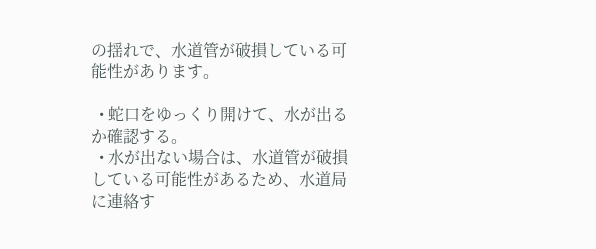の揺れで、水道管が破損している可能性があります。

  • 蛇口をゆっくり開けて、水が出るか確認する。
  • 水が出ない場合は、水道管が破損している可能性があるため、水道局に連絡す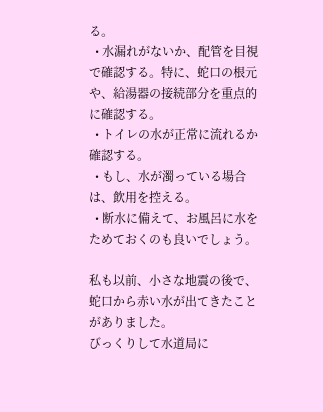る。
  • 水漏れがないか、配管を目視で確認する。特に、蛇口の根元や、給湯器の接続部分を重点的に確認する。
  • トイレの水が正常に流れるか確認する。
  • もし、水が濁っている場合は、飲用を控える。
  • 断水に備えて、お風呂に水をためておくのも良いでしょう。

私も以前、小さな地震の後で、蛇口から赤い水が出てきたことがありました。
びっくりして水道局に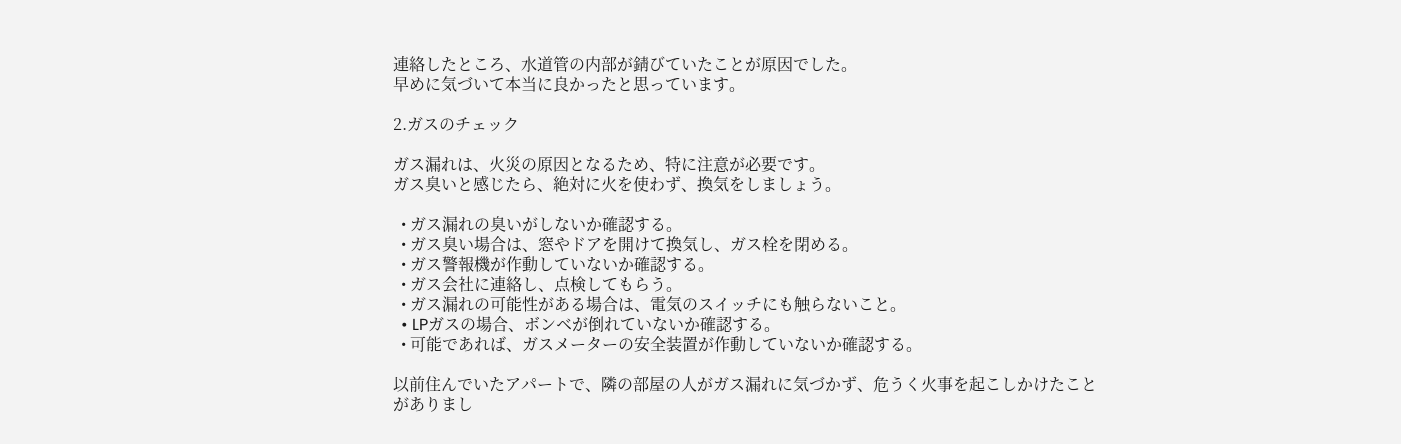連絡したところ、水道管の内部が錆びていたことが原因でした。
早めに気づいて本当に良かったと思っています。

2.ガスのチェック

ガス漏れは、火災の原因となるため、特に注意が必要です。
ガス臭いと感じたら、絶対に火を使わず、換気をしましょう。

  • ガス漏れの臭いがしないか確認する。
  • ガス臭い場合は、窓やドアを開けて換気し、ガス栓を閉める。
  • ガス警報機が作動していないか確認する。
  • ガス会社に連絡し、点検してもらう。
  • ガス漏れの可能性がある場合は、電気のスイッチにも触らないこと。
  • LPガスの場合、ボンベが倒れていないか確認する。
  • 可能であれば、ガスメーターの安全装置が作動していないか確認する。

以前住んでいたアパートで、隣の部屋の人がガス漏れに気づかず、危うく火事を起こしかけたことがありまし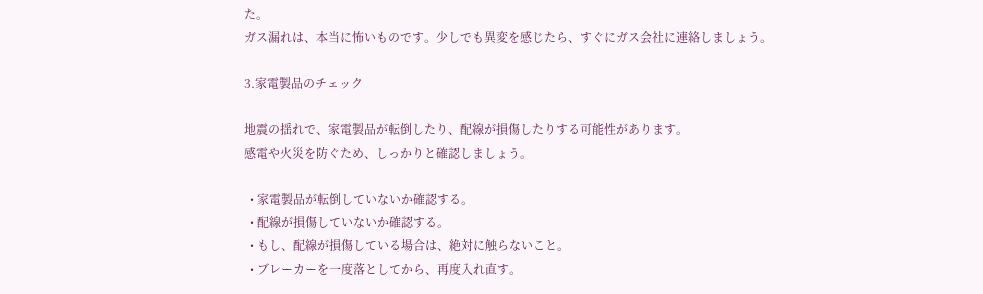た。
ガス漏れは、本当に怖いものです。少しでも異変を感じたら、すぐにガス会社に連絡しましょう。

3.家電製品のチェック

地震の揺れで、家電製品が転倒したり、配線が損傷したりする可能性があります。
感電や火災を防ぐため、しっかりと確認しましょう。

  • 家電製品が転倒していないか確認する。
  • 配線が損傷していないか確認する。
  • もし、配線が損傷している場合は、絶対に触らないこと。
  • ブレーカーを一度落としてから、再度入れ直す。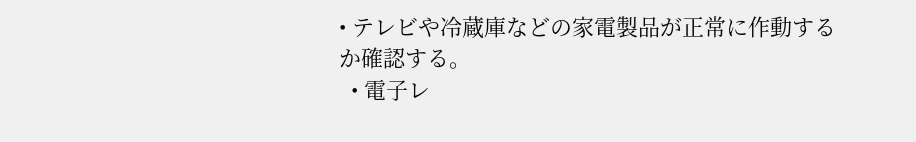• テレビや冷蔵庫などの家電製品が正常に作動するか確認する。
  • 電子レ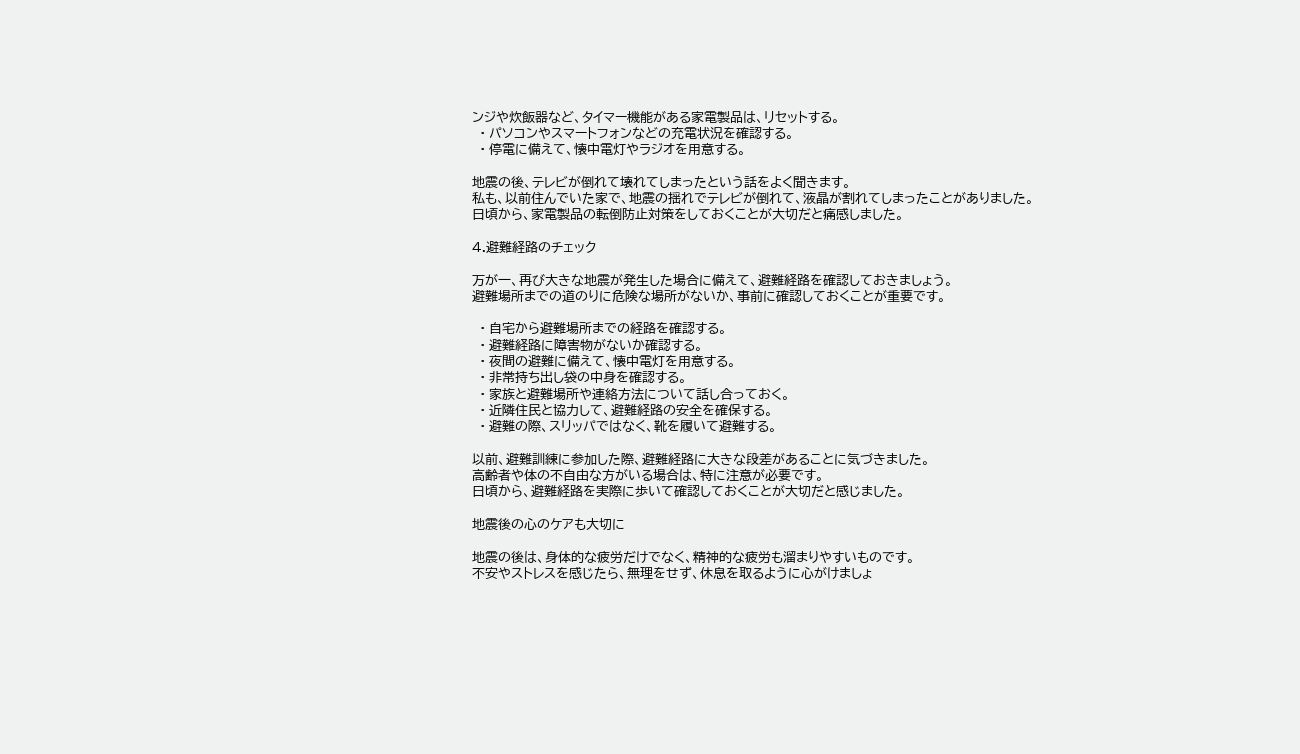ンジや炊飯器など、タイマー機能がある家電製品は、リセットする。
  • パソコンやスマートフォンなどの充電状況を確認する。
  • 停電に備えて、懐中電灯やラジオを用意する。

地震の後、テレビが倒れて壊れてしまったという話をよく聞きます。
私も、以前住んでいた家で、地震の揺れでテレビが倒れて、液晶が割れてしまったことがありました。
日頃から、家電製品の転倒防止対策をしておくことが大切だと痛感しました。

4.避難経路のチェック

万が一、再び大きな地震が発生した場合に備えて、避難経路を確認しておきましょう。
避難場所までの道のりに危険な場所がないか、事前に確認しておくことが重要です。

  • 自宅から避難場所までの経路を確認する。
  • 避難経路に障害物がないか確認する。
  • 夜間の避難に備えて、懐中電灯を用意する。
  • 非常持ち出し袋の中身を確認する。
  • 家族と避難場所や連絡方法について話し合っておく。
  • 近隣住民と協力して、避難経路の安全を確保する。
  • 避難の際、スリッパではなく、靴を履いて避難する。

以前、避難訓練に参加した際、避難経路に大きな段差があることに気づきました。
高齢者や体の不自由な方がいる場合は、特に注意が必要です。
日頃から、避難経路を実際に歩いて確認しておくことが大切だと感じました。

地震後の心のケアも大切に

地震の後は、身体的な疲労だけでなく、精神的な疲労も溜まりやすいものです。
不安やストレスを感じたら、無理をせず、休息を取るように心がけましょ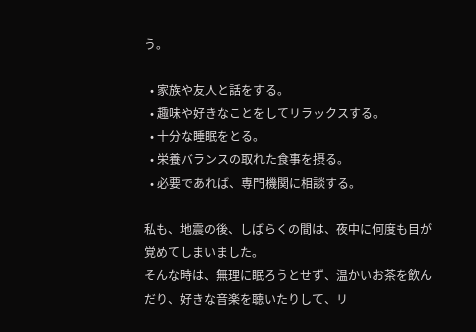う。

  • 家族や友人と話をする。
  • 趣味や好きなことをしてリラックスする。
  • 十分な睡眠をとる。
  • 栄養バランスの取れた食事を摂る。
  • 必要であれば、専門機関に相談する。

私も、地震の後、しばらくの間は、夜中に何度も目が覚めてしまいました。
そんな時は、無理に眠ろうとせず、温かいお茶を飲んだり、好きな音楽を聴いたりして、リ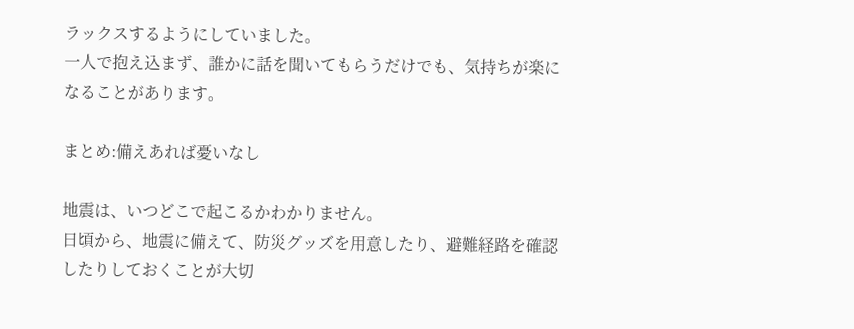ラックスするようにしていました。
一人で抱え込まず、誰かに話を聞いてもらうだけでも、気持ちが楽になることがあります。

まとめ:備えあれば憂いなし

地震は、いつどこで起こるかわかりません。
日頃から、地震に備えて、防災グッズを用意したり、避難経路を確認したりしておくことが大切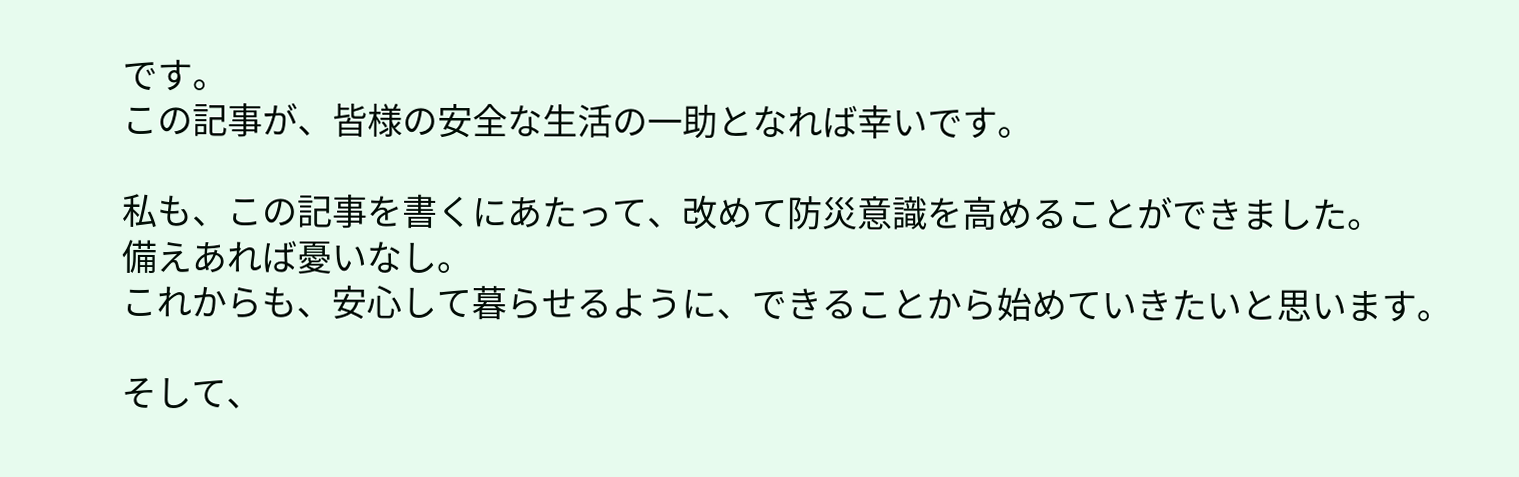です。
この記事が、皆様の安全な生活の一助となれば幸いです。

私も、この記事を書くにあたって、改めて防災意識を高めることができました。
備えあれば憂いなし。
これからも、安心して暮らせるように、できることから始めていきたいと思います。

そして、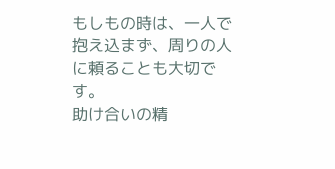もしもの時は、一人で抱え込まず、周りの人に頼ることも大切です。
助け合いの精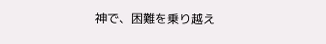神で、困難を乗り越え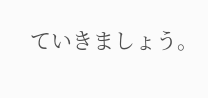ていきましょう。